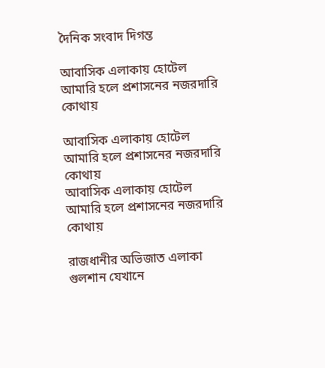দৈনিক সংবাদ দিগন্ত

আবাসিক এলাকায় হোটেল আমারি হলে প্রশাসনের নজরদারি কোথায়

আবাসিক এলাকায় হোটেল আমারি হলে প্রশাসনের নজরদারি কোথায়
আবাসিক এলাকায় হোটেল আমারি হলে প্রশাসনের নজরদারি কোথায়

রাজধানীর অভিজাত এলাকা গুলশান যেখানে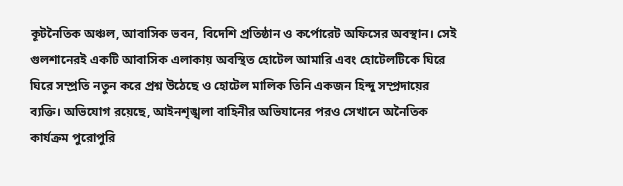কূটনৈতিক অঞ্চল, আবাসিক ভবন, বিদেশি প্রতিষ্ঠান ও কর্পোরেট অফিসের অবস্থান। সেই গুলশানেরই একটি আবাসিক এলাকায় অবস্থিত হোটেল আমারি এবং হোটেলটিকে ঘিরে ঘিরে সম্প্রতি নতুন করে প্রশ্ন উঠেছে ও হোটেল মালিক তিনি একজন হিন্দু সম্প্রদায়ের ব্যক্তি। অভিযোগ রয়েছে, আইনশৃঙ্খলা বাহিনীর অভিযানের পরও সেখানে অনৈতিক কার্যক্রম পুরোপুরি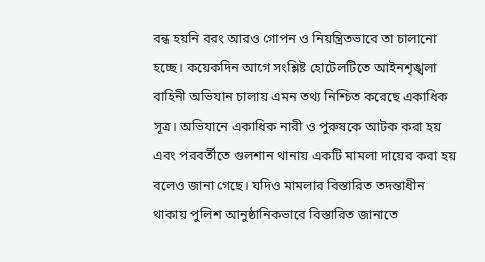বন্ধ হয়নি বরং আরও গোপন ও নিয়ন্ত্রিতভাবে তা চালানো হচ্ছে। কয়েকদিন আগে সংশ্লিষ্ট হোটেলটিতে আইনশৃঙ্খলা বাহিনী অভিযান চালায় এমন তথ্য নিশ্চিত করেছে একাধিক সূত্র। অভিযানে একাধিক নারী ও পুরুষকে আটক করা হয় এবং পরবর্তীতে গুলশান থানায় একটি মামলা দায়ের করা হয় বলেও জানা গেছে। যদিও মামলার বিস্তারিত তদন্তাধীন থাকায় পুলিশ আনুষ্ঠানিকভাবে বিস্তারিত জানাতে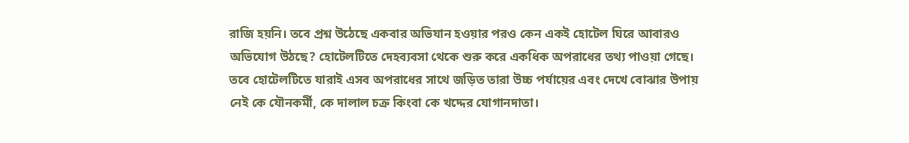রাজি হয়নি। তবে প্রশ্ন উঠেছে একবার অভিযান হওয়ার পরও কেন একই হোটেল ঘিরে আবারও অভিযোগ উঠছে? হোটেলটিতে দেহব্যবসা থেকে শুরু করে একধিক অপরাধের তথ্য পাওয়া গেছে। তবে হোটেলটিতে যারাই এসব অপরাধের সাথে জড়িত তারা উচ্চ পর্যায়ের এবং দেখে বোঝার উপায় নেই কে যৌনকর্মী, কে দালাল চক্র কিংবা কে খদ্দের যোগানদাতা।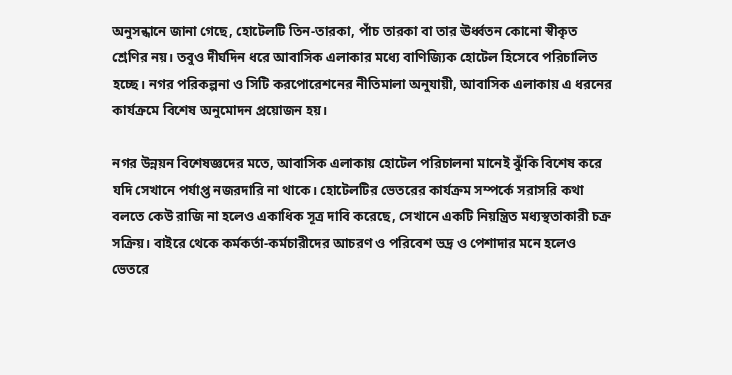অনুসন্ধানে জানা গেছে, হোটেলটি তিন-তারকা, পাঁচ তারকা বা তার ঊর্ধ্বতন কোনো স্বীকৃত শ্রেণির নয়। তবুও দীর্ঘদিন ধরে আবাসিক এলাকার মধ্যে বাণিজ্যিক হোটেল হিসেবে পরিচালিত হচ্ছে। নগর পরিকল্পনা ও সিটি করপোরেশনের নীতিমালা অনুযায়ী, আবাসিক এলাকায় এ ধরনের কার্যক্রমে বিশেষ অনুমোদন প্রয়োজন হয়।

নগর উন্নয়ন বিশেষজ্ঞদের মতে, আবাসিক এলাকায় হোটেল পরিচালনা মানেই ঝুঁকি বিশেষ করে যদি সেখানে পর্যাপ্ত নজরদারি না থাকে। হোটেলটির ভেতরের কার্যক্রম সম্পর্কে সরাসরি কথা বলতে কেউ রাজি না হলেও একাধিক সূত্র দাবি করেছে, সেখানে একটি নিয়ন্ত্রিত মধ্যস্থতাকারী চক্র সক্রিয়। বাইরে থেকে কর্মকর্তা-কর্মচারীদের আচরণ ও পরিবেশ ভদ্র ও পেশাদার মনে হলেও ভেতরে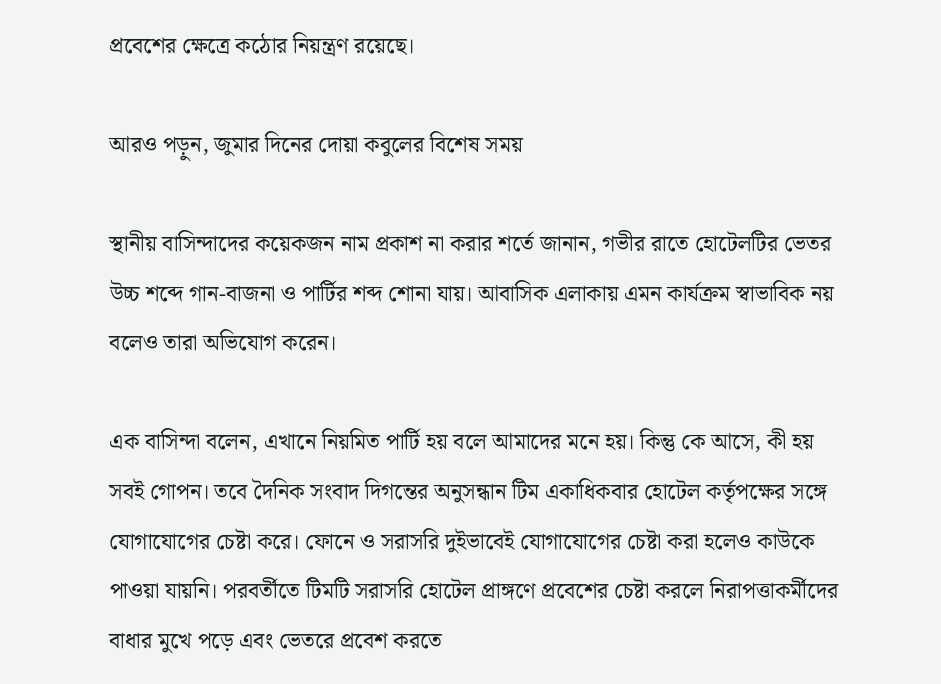প্রবেশের ক্ষেত্রে কঠোর নিয়ন্ত্রণ রয়েছে।

আরও পড়ুন, জুমার দিনের দোয়া কবুলের বিশেষ সময়

স্থানীয় বাসিন্দাদের কয়েকজন নাম প্রকাশ না করার শর্তে জানান, গভীর রাতে হোটেলটির ভেতর উচ্চ শব্দে গান-বাজনা ও পার্টির শব্দ শোনা যায়। আবাসিক এলাকায় এমন কার্যক্রম স্বাভাবিক নয় বলেও তারা অভিযোগ করেন।

এক বাসিন্দা বলেন, এখানে নিয়মিত পার্টি হয় বলে আমাদের মনে হয়। কিন্তু কে আসে, কী হয় সবই গোপন। তবে দৈনিক সংবাদ দিগন্তের অনুসন্ধান টিম একাধিকবার হোটেল কর্তৃপক্ষের সঙ্গে যোগাযোগের চেষ্টা করে। ফোনে ও সরাসরি দুইভাবেই যোগাযোগের চেষ্টা করা হলেও কাউকে পাওয়া যায়নি। পরবর্তীতে টিমটি সরাসরি হোটেল প্রাঙ্গণে প্রবেশের চেষ্টা করলে নিরাপত্তাকর্মীদের বাধার মুখে পড়ে এবং ভেতরে প্রবেশ করতে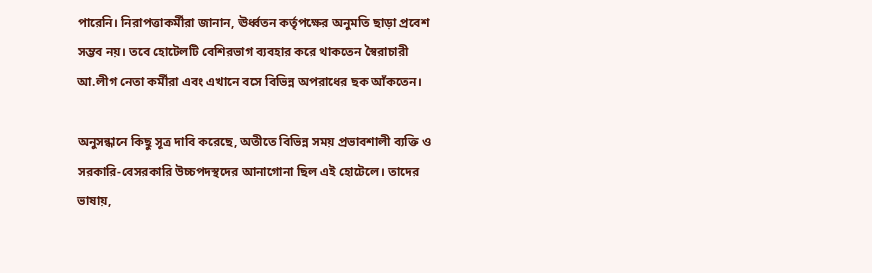পারেনি। নিরাপত্তাকর্মীরা জানান, ঊর্ধ্বতন কর্তৃপক্ষের অনুমতি ছাড়া প্রবেশ সম্ভব নয়। তবে হোটেলটি বেশিরভাগ ব্যবহার করে থাকতেন স্বৈরাচারী আ.লীগ নেতা কর্মীরা এবং এখানে বসে বিভিন্ন অপরাধের ছক আঁকতেন।

অনুসন্ধানে কিছু সূত্র দাবি করেছে, অতীতে বিভিন্ন সময় প্রভাবশালী ব্যক্তি ও সরকারি-বেসরকারি উচ্চপদস্থদের আনাগোনা ছিল এই হোটেলে। তাদের ভাষায়,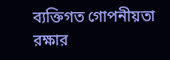ব্যক্তিগত গোপনীয়তা রক্ষার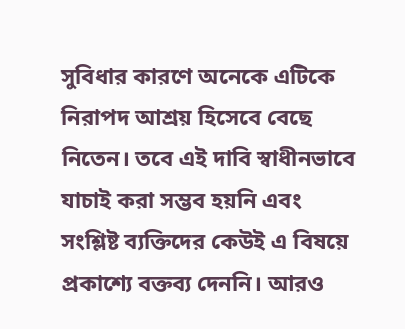সুবিধার কারণে অনেকে এটিকে নিরাপদ আশ্রয় হিসেবে বেছে নিতেন। তবে এই দাবি স্বাধীনভাবে যাচাই করা সম্ভব হয়নি এবং সংশ্লিষ্ট ব্যক্তিদের কেউই এ বিষয়ে প্রকাশ্যে বক্তব্য দেননি। আরও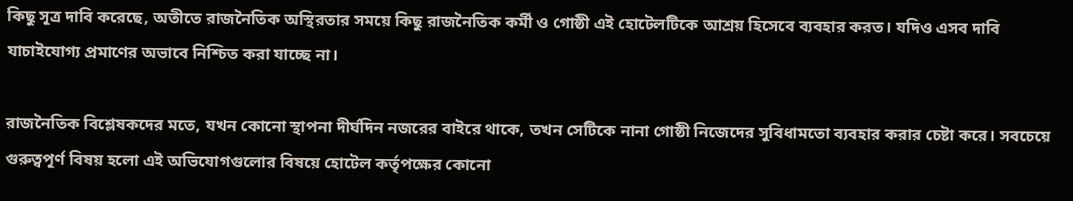কিছু সূত্র দাবি করেছে, অতীতে রাজনৈতিক অস্থিরতার সময়ে কিছু রাজনৈতিক কর্মী ও গোষ্ঠী এই হোটেলটিকে আশ্রয় হিসেবে ব্যবহার করত। যদিও এসব দাবি যাচাইযোগ্য প্রমাণের অভাবে নিশ্চিত করা যাচ্ছে না।

রাজনৈতিক বিশ্লেষকদের মতে, যখন কোনো স্থাপনা দীর্ঘদিন নজরের বাইরে থাকে, তখন সেটিকে নানা গোষ্ঠী নিজেদের সুবিধামতো ব্যবহার করার চেষ্টা করে। সবচেয়ে গুরুত্বপূর্ণ বিষয় হলো এই অভিযোগগুলোর বিষয়ে হোটেল কর্তৃপক্ষের কোনো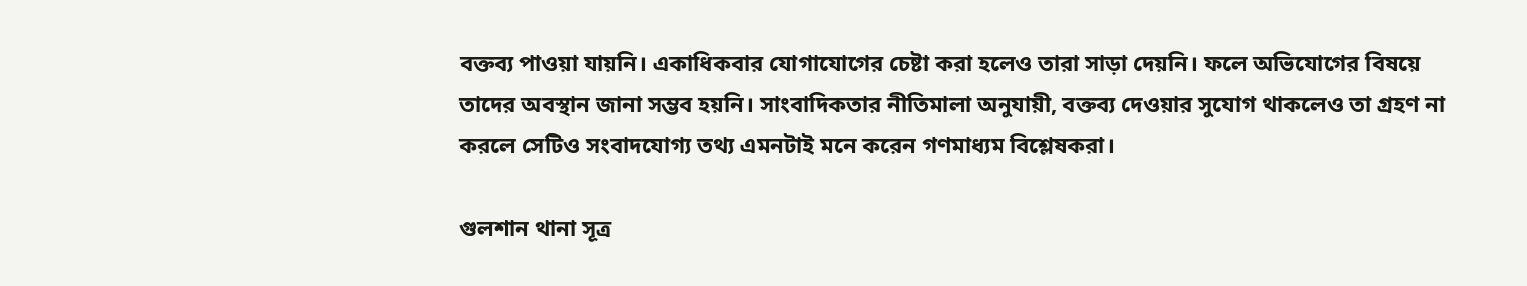বক্তব্য পাওয়া যায়নি। একাধিকবার যোগাযোগের চেষ্টা করা হলেও তারা সাড়া দেয়নি। ফলে অভিযোগের বিষয়ে তাদের অবস্থান জানা সম্ভব হয়নি। সাংবাদিকতার নীতিমালা অনুযায়ী, বক্তব্য দেওয়ার সুযোগ থাকলেও তা গ্রহণ না করলে সেটিও সংবাদযোগ্য তথ্য এমনটাই মনে করেন গণমাধ্যম বিশ্লেষকরা।

গুলশান থানা সূত্র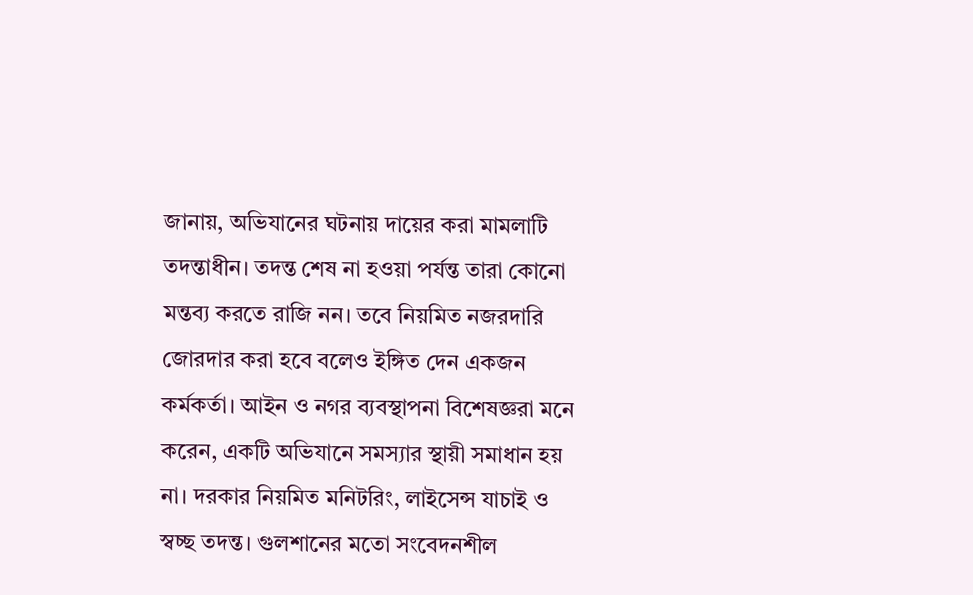জানায়, অভিযানের ঘটনায় দায়ের করা মামলাটি তদন্তাধীন। তদন্ত শেষ না হওয়া পর্যন্ত তারা কোনো মন্তব্য করতে রাজি নন। তবে নিয়মিত নজরদারি জোরদার করা হবে বলেও ইঙ্গিত দেন একজন কর্মকর্তা। আইন ও নগর ব্যবস্থাপনা বিশেষজ্ঞরা মনে করেন, একটি অভিযানে সমস্যার স্থায়ী সমাধান হয় না। দরকার নিয়মিত মনিটরিং, লাইসেন্স যাচাই ও স্বচ্ছ তদন্ত। গুলশানের মতো সংবেদনশীল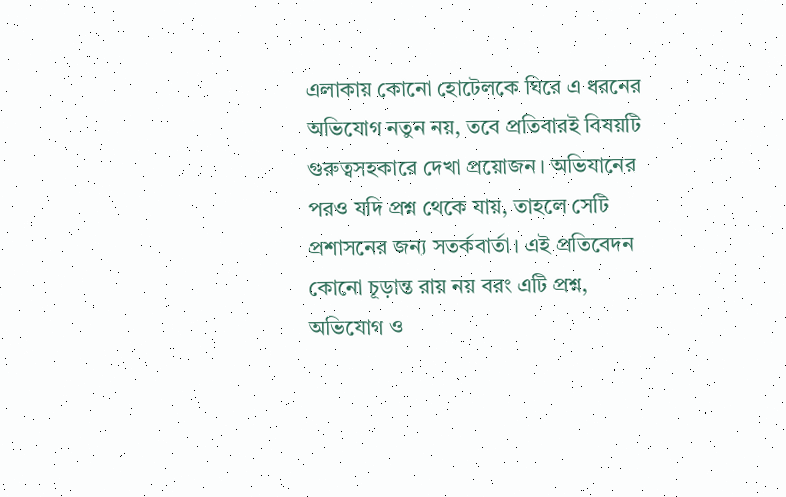এলাকায় কোনো হোটেলকে ঘিরে এ ধরনের অভিযোগ নতুন নয়, তবে প্রতিবারই বিষয়টি গুরুত্বসহকারে দেখা প্রয়োজন। অভিযানের পরও যদি প্রশ্ন থেকে যায়, তাহলে সেটি প্রশাসনের জন্য সতর্কবার্তা। এই প্রতিবেদন কোনো চূড়ান্ত রায় নয় বরং এটি প্রশ্ন, অভিযোগ ও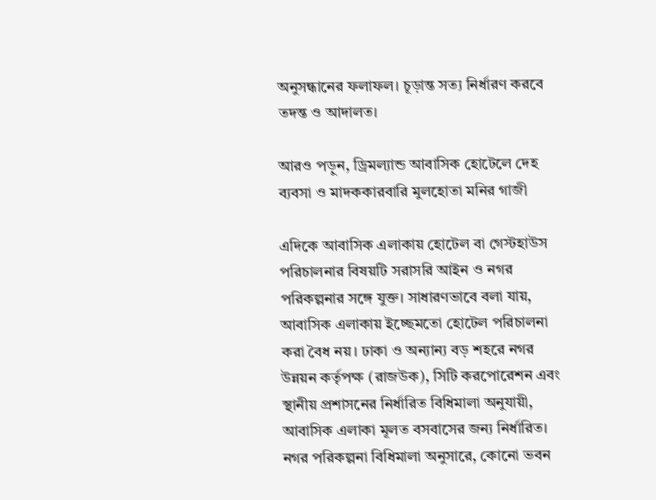অনুসন্ধানের ফলাফল। চূড়ান্ত সত্য নির্ধারণ করবে তদন্ত ও আদালত।

আরও পড়ুন, ড্রিমল্যান্ড আবাসিক হোটেলে দেহ ব্যবসা ও মাদককারবারি মুলহোতা মনির গাজী

এদিকে আবাসিক এলাকায় হোটেল বা গেস্টহাউস পরিচালনার বিষয়টি সরাসরি আইন ও নগর পরিকল্পনার সঙ্গে যুক্ত। সাধারণভাবে বলা যায়, আবাসিক এলাকায় ইচ্ছেমতো হোটেল পরিচালনা করা বৈধ নয়। ঢাকা ও অন্যান্য বড় শহরে নগর উন্নয়ন কর্তৃপক্ষ (রাজউক), সিটি করপোরেশন এবং স্থানীয় প্রশাসনের নির্ধারিত বিধিমালা অনুযায়ী, আবাসিক এলাকা মূলত বসবাসের জন্য নির্ধারিত। নগর পরিকল্পনা বিধিমালা অনুসারে, কোনো ভবন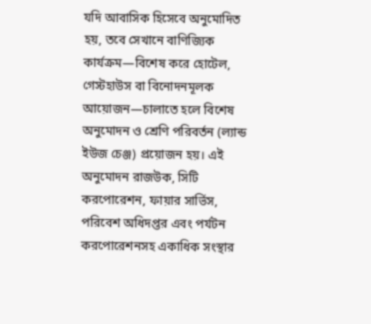যদি আবাসিক হিসেবে অনুমোদিত হয়, তবে সেখানে বাণিজ্যিক কার্যক্রম—বিশেষ করে হোটেল, গেস্টহাউস বা বিনোদনমূলক আয়োজন—চালাতে হলে বিশেষ অনুমোদন ও শ্রেণি পরিবর্তন (ল্যান্ড ইউজ চেঞ্জ) প্রয়োজন হয়। এই অনুমোদন রাজউক, সিটি করপোরেশন, ফায়ার সার্ভিস, পরিবেশ অধিদপ্তর এবং পর্যটন করপোরেশনসহ একাধিক সংস্থার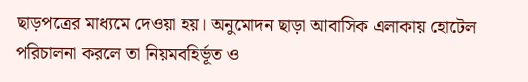ছাড়পত্রের মাধ্যমে দেওয়া হয়। অনুমোদন ছাড়া আবাসিক এলাকায় হোটেল পরিচালনা করলে তা নিয়মবহির্ভূত ও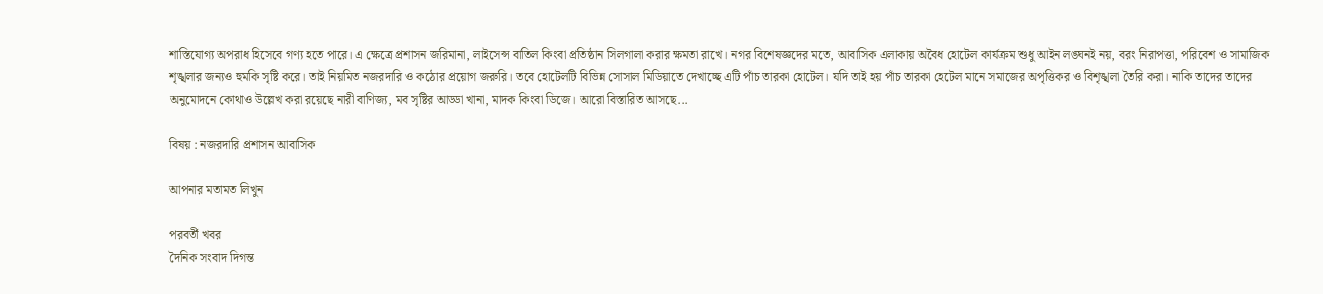শাস্তিযোগ্য অপরাধ হিসেবে গণ্য হতে পারে। এ ক্ষেত্রে প্রশাসন জরিমানা, লাইসেন্স বাতিল কিংবা প্রতিষ্ঠান সিলগালা করার ক্ষমতা রাখে। নগর বিশেষজ্ঞদের মতে, আবাসিক এলাকায় অবৈধ হোটেল কার্যক্রম শুধু আইন লঙ্ঘনই নয়, বরং নিরাপত্তা, পরিবেশ ও সামাজিক শৃঙ্খলার জন্যও হুমকি সৃষ্টি করে। তাই নিয়মিত নজরদারি ও কঠোর প্রয়োগ জরুরি। তবে হোটেলটি বিভিন্ন সোসাল মিডিয়াতে দেখাচ্ছে এটি পাঁচ তারকা হোটেল। যদি তাই হয় পাঁচ তারকা হেটেল মানে সমাজের অপৃত্তিকর ও বিশৃঙ্খলা তৈরি করা। নাকি তাদের তাদের অনুমোদনে কোথাও উল্লেখ করা রয়েছে নারী বাণিজ্য, মব সৃষ্টির আড্ডা খানা, মাদক কিংবা ডিজে। আরো বিস্তারিত আসছে...

বিষয় : নজরদারি প্রশাসন আবাসিক

আপনার মতামত লিখুন

পরবর্তী খবর
দৈনিক সংবাদ দিগন্ত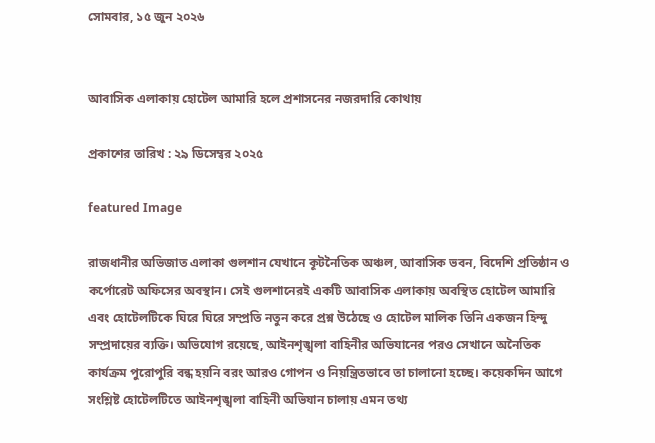সোমবার, ১৫ জুন ২০২৬


আবাসিক এলাকায় হোটেল আমারি হলে প্রশাসনের নজরদারি কোথায়

প্রকাশের তারিখ : ২৯ ডিসেম্বর ২০২৫

featured Image

রাজধানীর অভিজাত এলাকা গুলশান যেখানে কূটনৈতিক অঞ্চল, আবাসিক ভবন, বিদেশি প্রতিষ্ঠান ও কর্পোরেট অফিসের অবস্থান। সেই গুলশানেরই একটি আবাসিক এলাকায় অবস্থিত হোটেল আমারি এবং হোটেলটিকে ঘিরে ঘিরে সম্প্রতি নতুন করে প্রশ্ন উঠেছে ও হোটেল মালিক তিনি একজন হিন্দু সম্প্রদায়ের ব্যক্তি। অভিযোগ রয়েছে, আইনশৃঙ্খলা বাহিনীর অভিযানের পরও সেখানে অনৈতিক কার্যক্রম পুরোপুরি বন্ধ হয়নি বরং আরও গোপন ও নিয়ন্ত্রিতভাবে তা চালানো হচ্ছে। কয়েকদিন আগে সংশ্লিষ্ট হোটেলটিতে আইনশৃঙ্খলা বাহিনী অভিযান চালায় এমন তথ্য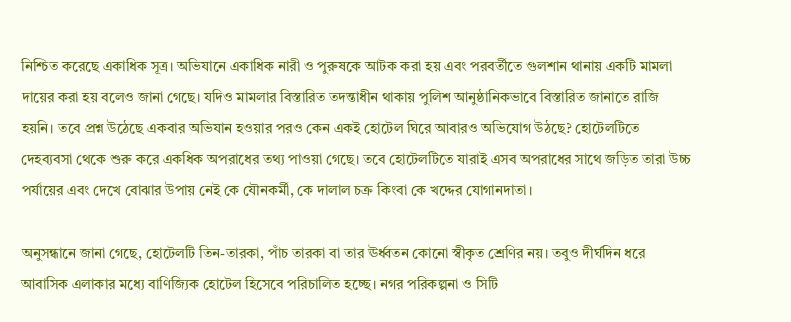নিশ্চিত করেছে একাধিক সূত্র। অভিযানে একাধিক নারী ও পুরুষকে আটক করা হয় এবং পরবর্তীতে গুলশান থানায় একটি মামলা দায়ের করা হয় বলেও জানা গেছে। যদিও মামলার বিস্তারিত তদন্তাধীন থাকায় পুলিশ আনুষ্ঠানিকভাবে বিস্তারিত জানাতে রাজি হয়নি। তবে প্রশ্ন উঠেছে একবার অভিযান হওয়ার পরও কেন একই হোটেল ঘিরে আবারও অভিযোগ উঠছে? হোটেলটিতে দেহব্যবসা থেকে শুরু করে একধিক অপরাধের তথ্য পাওয়া গেছে। তবে হোটেলটিতে যারাই এসব অপরাধের সাথে জড়িত তারা উচ্চ পর্যায়ের এবং দেখে বোঝার উপায় নেই কে যৌনকর্মী, কে দালাল চক্র কিংবা কে খদ্দের যোগানদাতা।

অনুসন্ধানে জানা গেছে, হোটেলটি তিন-তারকা, পাঁচ তারকা বা তার ঊর্ধ্বতন কোনো স্বীকৃত শ্রেণির নয়। তবুও দীর্ঘদিন ধরে আবাসিক এলাকার মধ্যে বাণিজ্যিক হোটেল হিসেবে পরিচালিত হচ্ছে। নগর পরিকল্পনা ও সিটি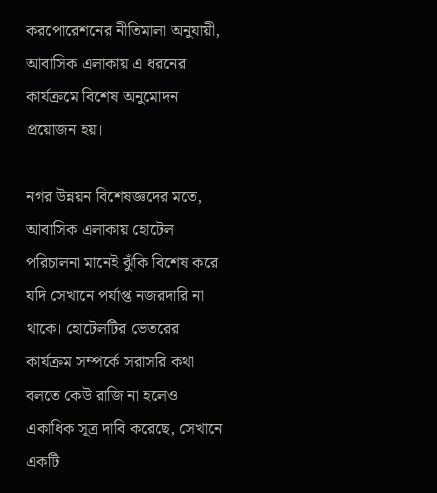করপোরেশনের নীতিমালা অনুযায়ী, আবাসিক এলাকায় এ ধরনের কার্যক্রমে বিশেষ অনুমোদন প্রয়োজন হয়।

নগর উন্নয়ন বিশেষজ্ঞদের মতে, আবাসিক এলাকায় হোটেল পরিচালনা মানেই ঝুঁকি বিশেষ করে যদি সেখানে পর্যাপ্ত নজরদারি না থাকে। হোটেলটির ভেতরের কার্যক্রম সম্পর্কে সরাসরি কথা বলতে কেউ রাজি না হলেও একাধিক সূত্র দাবি করেছে, সেখানে একটি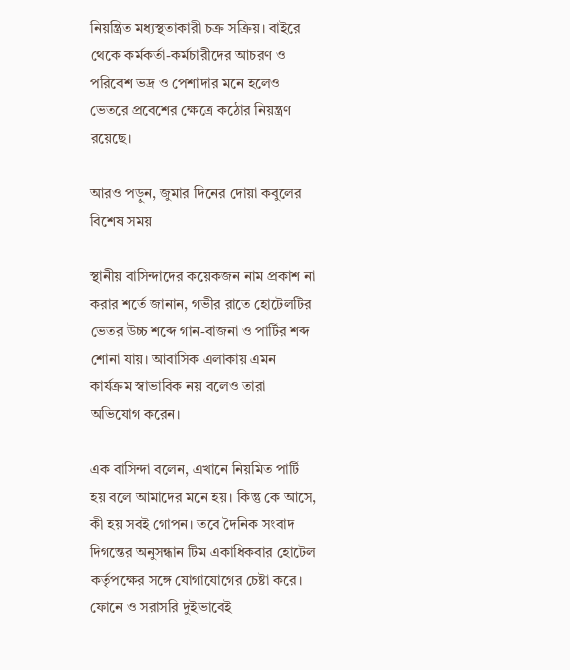নিয়ন্ত্রিত মধ্যস্থতাকারী চক্র সক্রিয়। বাইরে থেকে কর্মকর্তা-কর্মচারীদের আচরণ ও পরিবেশ ভদ্র ও পেশাদার মনে হলেও ভেতরে প্রবেশের ক্ষেত্রে কঠোর নিয়ন্ত্রণ রয়েছে।

আরও পড়ুন, জুমার দিনের দোয়া কবুলের বিশেষ সময়

স্থানীয় বাসিন্দাদের কয়েকজন নাম প্রকাশ না করার শর্তে জানান, গভীর রাতে হোটেলটির ভেতর উচ্চ শব্দে গান-বাজনা ও পার্টির শব্দ শোনা যায়। আবাসিক এলাকায় এমন কার্যক্রম স্বাভাবিক নয় বলেও তারা অভিযোগ করেন।

এক বাসিন্দা বলেন, এখানে নিয়মিত পার্টি হয় বলে আমাদের মনে হয়। কিন্তু কে আসে, কী হয় সবই গোপন। তবে দৈনিক সংবাদ দিগন্তের অনুসন্ধান টিম একাধিকবার হোটেল কর্তৃপক্ষের সঙ্গে যোগাযোগের চেষ্টা করে। ফোনে ও সরাসরি দুইভাবেই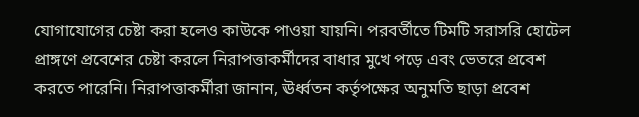যোগাযোগের চেষ্টা করা হলেও কাউকে পাওয়া যায়নি। পরবর্তীতে টিমটি সরাসরি হোটেল প্রাঙ্গণে প্রবেশের চেষ্টা করলে নিরাপত্তাকর্মীদের বাধার মুখে পড়ে এবং ভেতরে প্রবেশ করতে পারেনি। নিরাপত্তাকর্মীরা জানান, ঊর্ধ্বতন কর্তৃপক্ষের অনুমতি ছাড়া প্রবেশ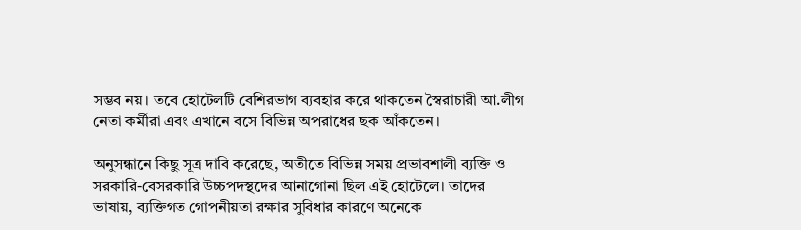সম্ভব নয়। তবে হোটেলটি বেশিরভাগ ব্যবহার করে থাকতেন স্বৈরাচারী আ.লীগ নেতা কর্মীরা এবং এখানে বসে বিভিন্ন অপরাধের ছক আঁকতেন।

অনুসন্ধানে কিছু সূত্র দাবি করেছে, অতীতে বিভিন্ন সময় প্রভাবশালী ব্যক্তি ও সরকারি-বেসরকারি উচ্চপদস্থদের আনাগোনা ছিল এই হোটেলে। তাদের ভাষায়, ব্যক্তিগত গোপনীয়তা রক্ষার সুবিধার কারণে অনেকে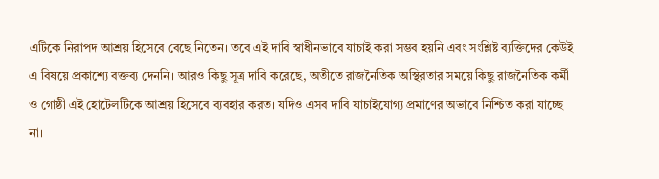এটিকে নিরাপদ আশ্রয় হিসেবে বেছে নিতেন। তবে এই দাবি স্বাধীনভাবে যাচাই করা সম্ভব হয়নি এবং সংশ্লিষ্ট ব্যক্তিদের কেউই এ বিষয়ে প্রকাশ্যে বক্তব্য দেননি। আরও কিছু সূত্র দাবি করেছে, অতীতে রাজনৈতিক অস্থিরতার সময়ে কিছু রাজনৈতিক কর্মী ও গোষ্ঠী এই হোটেলটিকে আশ্রয় হিসেবে ব্যবহার করত। যদিও এসব দাবি যাচাইযোগ্য প্রমাণের অভাবে নিশ্চিত করা যাচ্ছে না।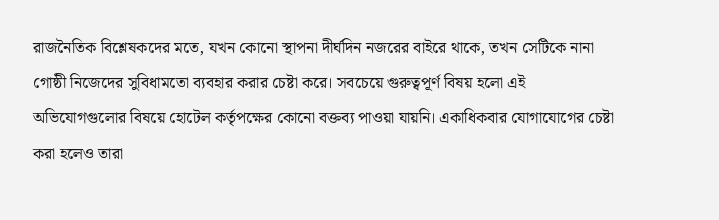রাজনৈতিক বিশ্লেষকদের মতে, যখন কোনো স্থাপনা দীর্ঘদিন নজরের বাইরে থাকে, তখন সেটিকে নানা গোষ্ঠী নিজেদের সুবিধামতো ব্যবহার করার চেষ্টা করে। সবচেয়ে গুরুত্বপূর্ণ বিষয় হলো এই অভিযোগগুলোর বিষয়ে হোটেল কর্তৃপক্ষের কোনো বক্তব্য পাওয়া যায়নি। একাধিকবার যোগাযোগের চেষ্টা করা হলেও তারা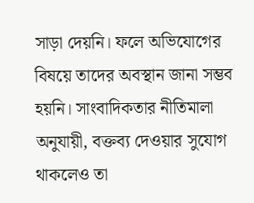সাড়া দেয়নি। ফলে অভিযোগের বিষয়ে তাদের অবস্থান জানা সম্ভব হয়নি। সাংবাদিকতার নীতিমালা অনুযায়ী, বক্তব্য দেওয়ার সুযোগ থাকলেও তা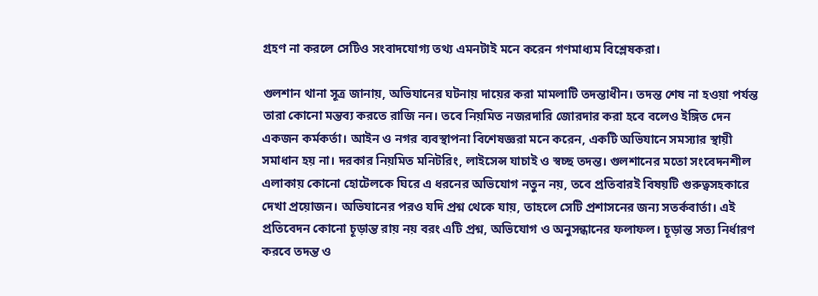গ্রহণ না করলে সেটিও সংবাদযোগ্য তথ্য এমনটাই মনে করেন গণমাধ্যম বিশ্লেষকরা।

গুলশান থানা সূত্র জানায়, অভিযানের ঘটনায় দায়ের করা মামলাটি তদন্তাধীন। তদন্ত শেষ না হওয়া পর্যন্ত তারা কোনো মন্তব্য করতে রাজি নন। তবে নিয়মিত নজরদারি জোরদার করা হবে বলেও ইঙ্গিত দেন একজন কর্মকর্তা। আইন ও নগর ব্যবস্থাপনা বিশেষজ্ঞরা মনে করেন, একটি অভিযানে সমস্যার স্থায়ী সমাধান হয় না। দরকার নিয়মিত মনিটরিং, লাইসেন্স যাচাই ও স্বচ্ছ তদন্ত। গুলশানের মতো সংবেদনশীল এলাকায় কোনো হোটেলকে ঘিরে এ ধরনের অভিযোগ নতুন নয়, তবে প্রতিবারই বিষয়টি গুরুত্বসহকারে দেখা প্রয়োজন। অভিযানের পরও যদি প্রশ্ন থেকে যায়, তাহলে সেটি প্রশাসনের জন্য সতর্কবার্তা। এই প্রতিবেদন কোনো চূড়ান্ত রায় নয় বরং এটি প্রশ্ন, অভিযোগ ও অনুসন্ধানের ফলাফল। চূড়ান্ত সত্য নির্ধারণ করবে তদন্ত ও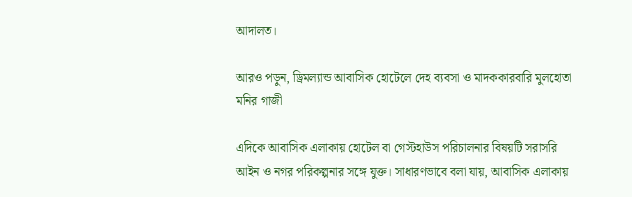আদালত।

আরও পড়ুন, ড্রিমল্যান্ড আবাসিক হোটেলে দেহ ব্যবসা ও মাদককারবারি মুলহোতা মনির গাজী

এদিকে আবাসিক এলাকায় হোটেল বা গেস্টহাউস পরিচালনার বিষয়টি সরাসরি আইন ও নগর পরিকল্পনার সঙ্গে যুক্ত। সাধারণভাবে বলা যায়, আবাসিক এলাকায়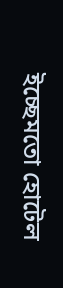ইচ্ছেমতো হোটেল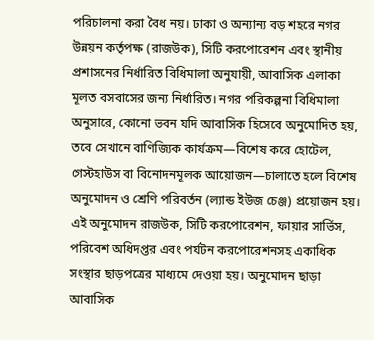পরিচালনা করা বৈধ নয়। ঢাকা ও অন্যান্য বড় শহরে নগর উন্নয়ন কর্তৃপক্ষ (রাজউক), সিটি করপোরেশন এবং স্থানীয় প্রশাসনের নির্ধারিত বিধিমালা অনুযায়ী, আবাসিক এলাকা মূলত বসবাসের জন্য নির্ধারিত। নগর পরিকল্পনা বিধিমালা অনুসারে, কোনো ভবন যদি আবাসিক হিসেবে অনুমোদিত হয়, তবে সেখানে বাণিজ্যিক কার্যক্রম—বিশেষ করে হোটেল, গেস্টহাউস বা বিনোদনমূলক আয়োজন—চালাতে হলে বিশেষ অনুমোদন ও শ্রেণি পরিবর্তন (ল্যান্ড ইউজ চেঞ্জ) প্রয়োজন হয়। এই অনুমোদন রাজউক, সিটি করপোরেশন, ফায়ার সার্ভিস, পরিবেশ অধিদপ্তর এবং পর্যটন করপোরেশনসহ একাধিক সংস্থার ছাড়পত্রের মাধ্যমে দেওয়া হয়। অনুমোদন ছাড়া আবাসিক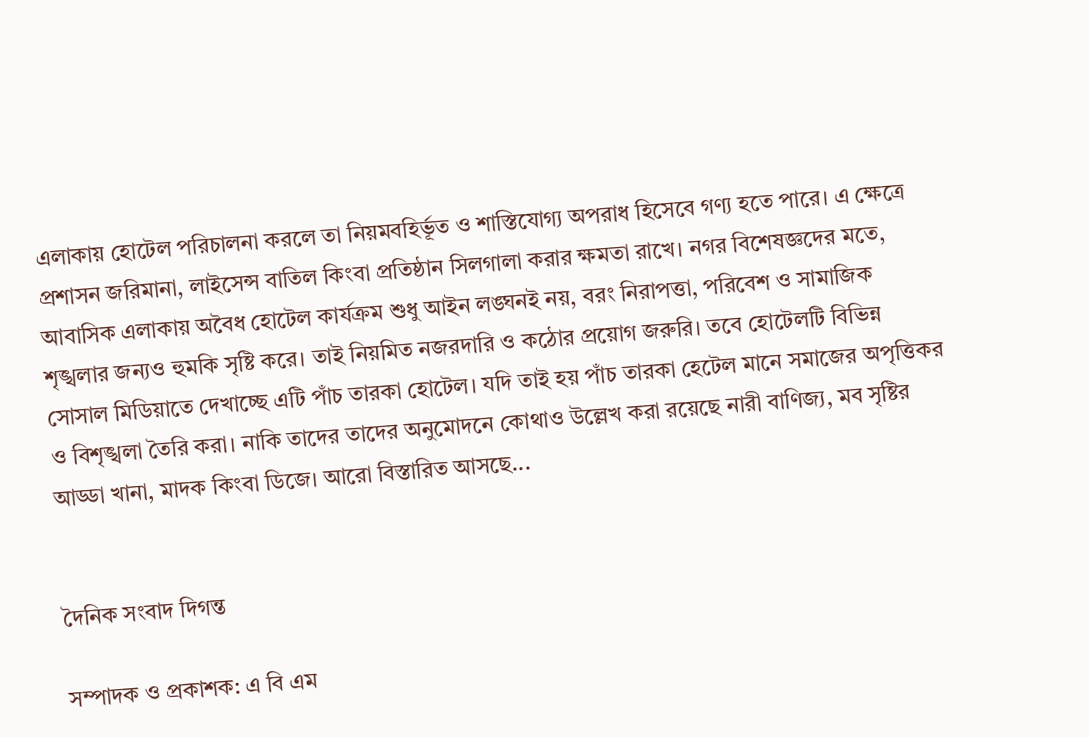এলাকায় হোটেল পরিচালনা করলে তা নিয়মবহির্ভূত ও শাস্তিযোগ্য অপরাধ হিসেবে গণ্য হতে পারে। এ ক্ষেত্রে প্রশাসন জরিমানা, লাইসেন্স বাতিল কিংবা প্রতিষ্ঠান সিলগালা করার ক্ষমতা রাখে। নগর বিশেষজ্ঞদের মতে, আবাসিক এলাকায় অবৈধ হোটেল কার্যক্রম শুধু আইন লঙ্ঘনই নয়, বরং নিরাপত্তা, পরিবেশ ও সামাজিক শৃঙ্খলার জন্যও হুমকি সৃষ্টি করে। তাই নিয়মিত নজরদারি ও কঠোর প্রয়োগ জরুরি। তবে হোটেলটি বিভিন্ন সোসাল মিডিয়াতে দেখাচ্ছে এটি পাঁচ তারকা হোটেল। যদি তাই হয় পাঁচ তারকা হেটেল মানে সমাজের অপৃত্তিকর ও বিশৃঙ্খলা তৈরি করা। নাকি তাদের তাদের অনুমোদনে কোথাও উল্লেখ করা রয়েছে নারী বাণিজ্য, মব সৃষ্টির আড্ডা খানা, মাদক কিংবা ডিজে। আরো বিস্তারিত আসছে...


দৈনিক সংবাদ দিগন্ত

সম্পাদক ও প্রকাশক: এ বি এম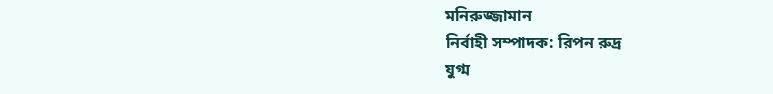মনিরুজ্জামান
নির্বাহী সম্পাদক: রিপন রুদ্র
যুগ্ম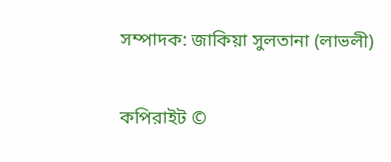সম্পাদক: জাকিয়া সুলতানা (লাভলী)

কপিরাইট ©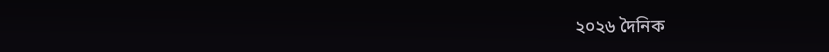২০২৬ দৈনিক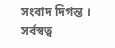সংবাদ দিগন্ত । সর্বস্বত্ব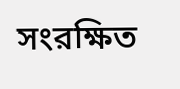সংরক্ষিত